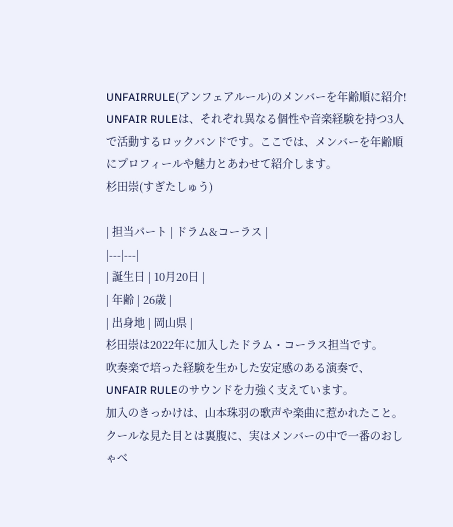UNFAIRRULE(アンフェアルール)のメンバーを年齢順に紹介!
UNFAIR RULEは、それぞれ異なる個性や音楽経験を持つ3人で活動するロックバンドです。ここでは、メンバーを年齢順にプロフィールや魅力とあわせて紹介します。
杉田崇(すぎたしゅう)

| 担当パート | ドラム&コーラス |
|---|---|
| 誕生日 | 10月20日 |
| 年齢 | 26歳 |
| 出身地 | 岡山県 |
杉田崇は2022年に加入したドラム・コーラス担当です。
吹奏楽で培った経験を生かした安定感のある演奏で、UNFAIR RULEのサウンドを力強く支えています。
加入のきっかけは、山本珠羽の歌声や楽曲に惹かれたこと。
クールな見た目とは裏腹に、実はメンバーの中で一番のおしゃべ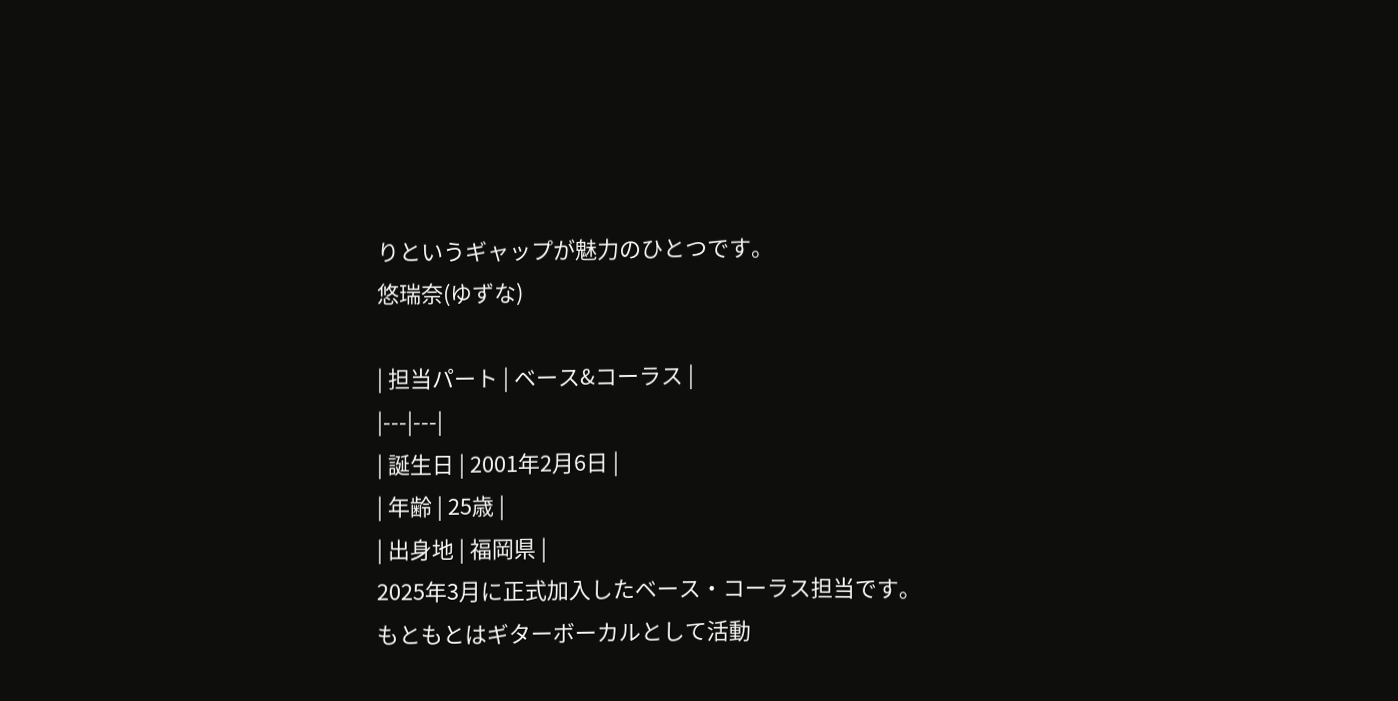りというギャップが魅力のひとつです。
悠瑞奈(ゆずな)

| 担当パート | ベース&コーラス |
|---|---|
| 誕生日 | 2001年2月6日 |
| 年齢 | 25歳 |
| 出身地 | 福岡県 |
2025年3月に正式加入したベース・コーラス担当です。
もともとはギターボーカルとして活動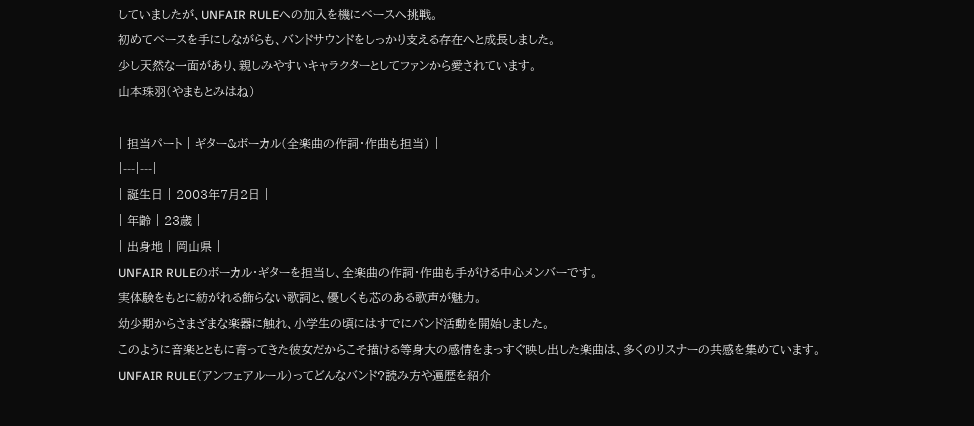していましたが、UNFAIR RULEへの加入を機にベースへ挑戦。
初めてベースを手にしながらも、バンドサウンドをしっかり支える存在へと成長しました。
少し天然な一面があり、親しみやすいキャラクターとしてファンから愛されています。
山本珠羽(やまもとみはね)

| 担当パート | ギター&ボーカル(全楽曲の作詞・作曲も担当) |
|---|---|
| 誕生日 | 2003年7月2日 |
| 年齢 | 23歳 |
| 出身地 | 岡山県 |
UNFAIR RULEのボーカル・ギターを担当し、全楽曲の作詞・作曲も手がける中心メンバーです。
実体験をもとに紡がれる飾らない歌詞と、優しくも芯のある歌声が魅力。
幼少期からさまざまな楽器に触れ、小学生の頃にはすでにバンド活動を開始しました。
このように音楽とともに育ってきた彼女だからこそ描ける等身大の感情をまっすぐ映し出した楽曲は、多くのリスナーの共感を集めています。
UNFAIR RULE(アンフェアルール)ってどんなバンド?読み方や遍歴を紹介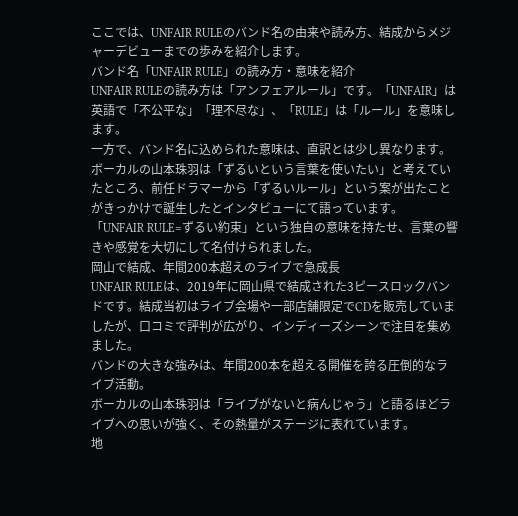ここでは、UNFAIR RULEのバンド名の由来や読み方、結成からメジャーデビューまでの歩みを紹介します。
バンド名「UNFAIR RULE」の読み方・意味を紹介
UNFAIR RULEの読み方は「アンフェアルール」です。「UNFAIR」は英語で「不公平な」「理不尽な」、「RULE」は「ルール」を意味します。
一方で、バンド名に込められた意味は、直訳とは少し異なります。
ボーカルの山本珠羽は「ずるいという言葉を使いたい」と考えていたところ、前任ドラマーから「ずるいルール」という案が出たことがきっかけで誕生したとインタビューにて語っています。
「UNFAIR RULE=ずるい約束」という独自の意味を持たせ、言葉の響きや感覚を大切にして名付けられました。
岡山で結成、年間200本超えのライブで急成長
UNFAIR RULEは、2019年に岡山県で結成された3ピースロックバンドです。結成当初はライブ会場や一部店舗限定でCDを販売していましたが、口コミで評判が広がり、インディーズシーンで注目を集めました。
バンドの大きな強みは、年間200本を超える開催を誇る圧倒的なライブ活動。
ボーカルの山本珠羽は「ライブがないと病んじゃう」と語るほどライブへの思いが強く、その熱量がステージに表れています。
地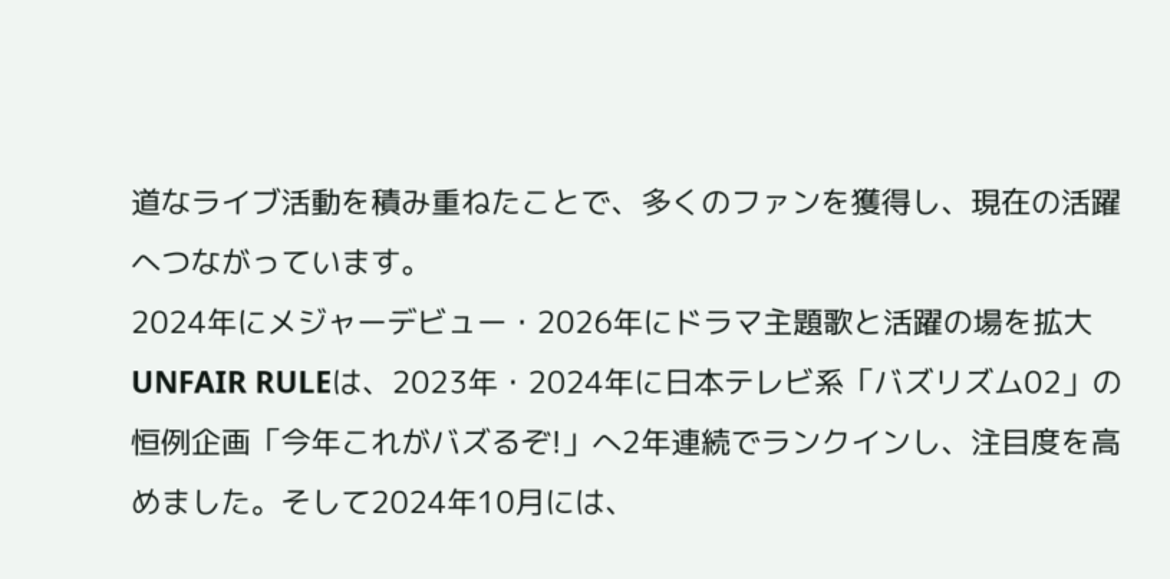道なライブ活動を積み重ねたことで、多くのファンを獲得し、現在の活躍へつながっています。
2024年にメジャーデビュー・2026年にドラマ主題歌と活躍の場を拡大
UNFAIR RULEは、2023年・2024年に日本テレビ系「バズリズム02」の恒例企画「今年これがバズるぞ!」へ2年連続でランクインし、注目度を高めました。そして2024年10月には、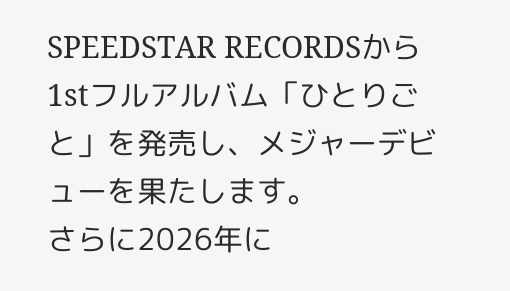SPEEDSTAR RECORDSから1stフルアルバム「ひとりごと」を発売し、メジャーデビューを果たします。
さらに2026年に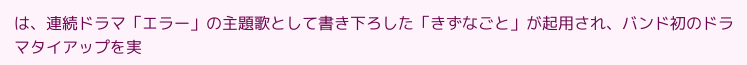は、連続ドラマ「エラー」の主題歌として書き下ろした「きずなごと」が起用され、バンド初のドラマタイアップを実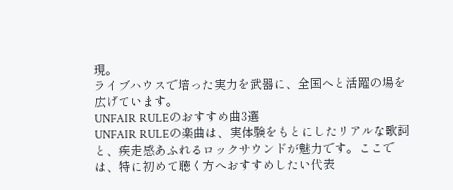現。
ライブハウスで培った実力を武器に、全国へと活躍の場を広げています。
UNFAIR RULEのおすすめ曲3選
UNFAIR RULEの楽曲は、実体験をもとにしたリアルな歌詞と、疾走感あふれるロックサウンドが魅力です。ここでは、特に初めて聴く方へおすすめしたい代表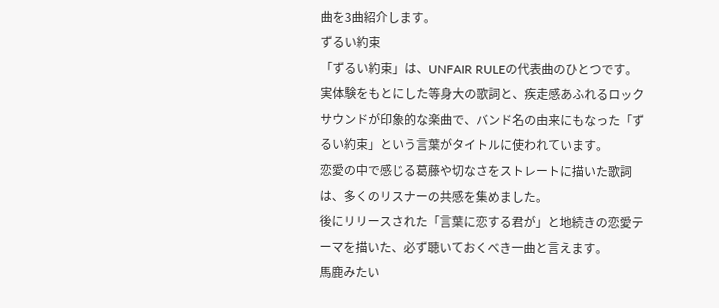曲を3曲紹介します。
ずるい約束
「ずるい約束」は、UNFAIR RULEの代表曲のひとつです。
実体験をもとにした等身大の歌詞と、疾走感あふれるロックサウンドが印象的な楽曲で、バンド名の由来にもなった「ずるい約束」という言葉がタイトルに使われています。
恋愛の中で感じる葛藤や切なさをストレートに描いた歌詞は、多くのリスナーの共感を集めました。
後にリリースされた「言葉に恋する君が」と地続きの恋愛テーマを描いた、必ず聴いておくべき一曲と言えます。
馬鹿みたい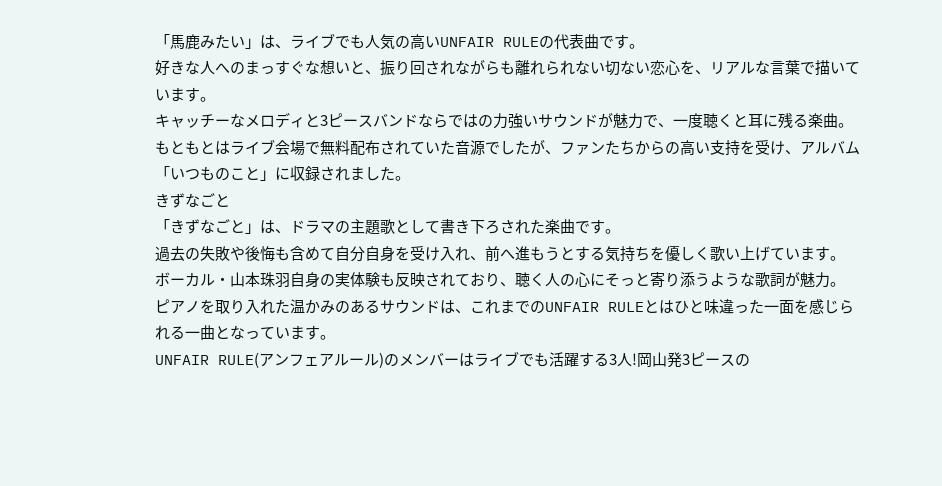「馬鹿みたい」は、ライブでも人気の高いUNFAIR RULEの代表曲です。
好きな人へのまっすぐな想いと、振り回されながらも離れられない切ない恋心を、リアルな言葉で描いています。
キャッチーなメロディと3ピースバンドならではの力強いサウンドが魅力で、一度聴くと耳に残る楽曲。
もともとはライブ会場で無料配布されていた音源でしたが、ファンたちからの高い支持を受け、アルバム「いつものこと」に収録されました。
きずなごと
「きずなごと」は、ドラマの主題歌として書き下ろされた楽曲です。
過去の失敗や後悔も含めて自分自身を受け入れ、前へ進もうとする気持ちを優しく歌い上げています。
ボーカル・山本珠羽自身の実体験も反映されており、聴く人の心にそっと寄り添うような歌詞が魅力。
ピアノを取り入れた温かみのあるサウンドは、これまでのUNFAIR RULEとはひと味違った一面を感じられる一曲となっています。
UNFAIR RULE(アンフェアルール)のメンバーはライブでも活躍する3人!岡山発3ピースの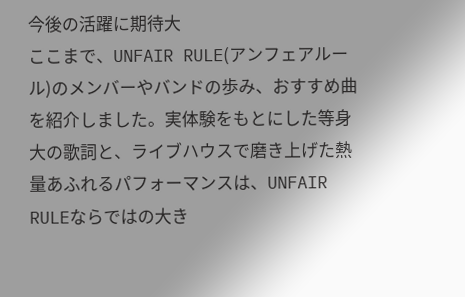今後の活躍に期待大
ここまで、UNFAIR RULE(アンフェアルール)のメンバーやバンドの歩み、おすすめ曲を紹介しました。実体験をもとにした等身大の歌詞と、ライブハウスで磨き上げた熱量あふれるパフォーマンスは、UNFAIR RULEならではの大き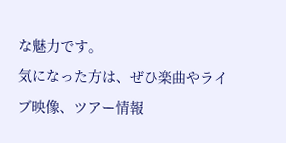な魅力です。
気になった方は、ぜひ楽曲やライブ映像、ツアー情報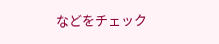などをチェック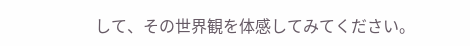して、その世界観を体感してみてください。